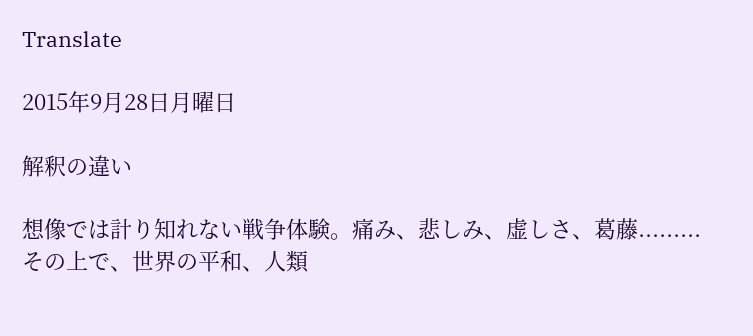Translate

2015年9月28日月曜日

解釈の違い

想像では計り知れない戦争体験。痛み、悲しみ、虚しさ、葛藤......... その上で、世界の平和、人類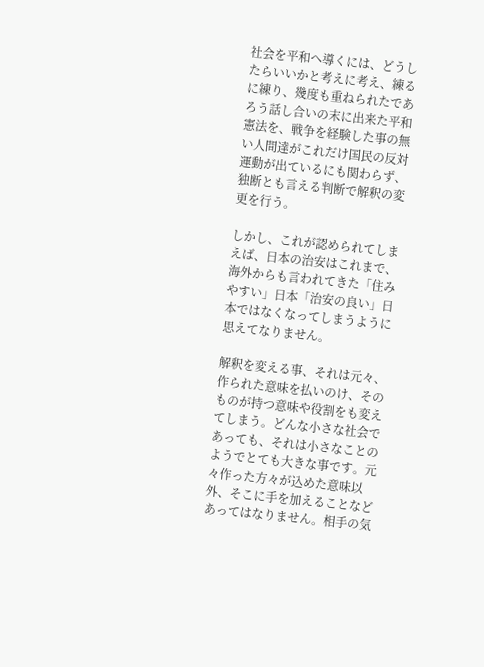社会を平和へ導くには、どうしたらいいかと考えに考え、練るに練り、幾度も重ねられたであろう話し合いの末に出来た平和憲法を、戦争を経験した事の無い人間達がこれだけ国民の反対運動が出ているにも関わらず、独断とも言える判断で解釈の変更を行う。

しかし、これが認められてしまえば、日本の治安はこれまで、海外からも言われてきた「住みやすい」日本「治安の良い」日本ではなくなってしまうように思えてなりません。

解釈を変える事、それは元々、作られた意味を払いのけ、そのものが持つ意味や役割をも変えてしまう。どんな小さな社会であっても、それは小さなことのようでとても大きな事です。元々作った方々が込めた意味以外、そこに手を加えることなどあってはなりません。相手の気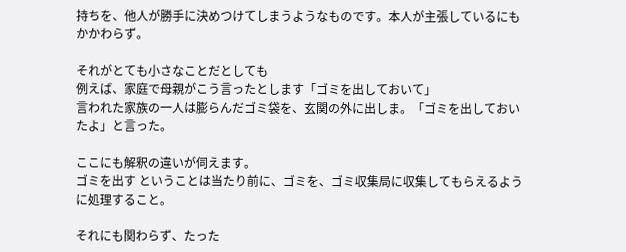持ちを、他人が勝手に決めつけてしまうようなものです。本人が主張しているにもかかわらず。

それがとても小さなことだとしても
例えば、家庭で母親がこう言ったとします「ゴミを出しておいて」
言われた家族の一人は膨らんだゴミ袋を、玄関の外に出しま。「ゴミを出しておいたよ」と言った。

ここにも解釈の違いが伺えます。
ゴミを出す ということは当たり前に、ゴミを、ゴミ収集局に収集してもらえるように処理すること。

それにも関わらず、たった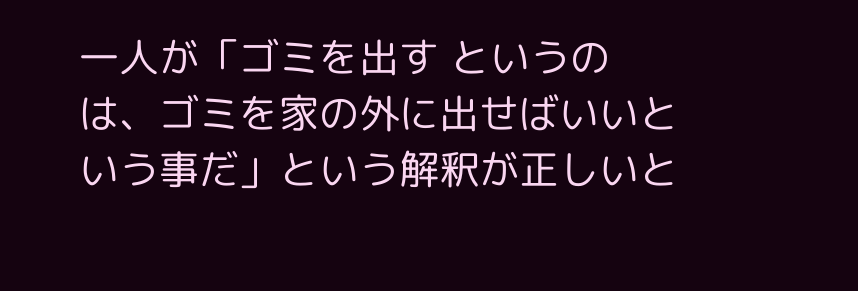一人が「ゴミを出す というのは、ゴミを家の外に出せばいいという事だ」という解釈が正しいと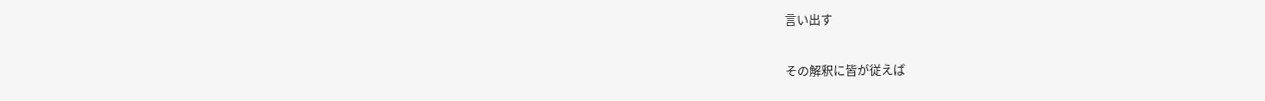言い出す

その解釈に皆が従えば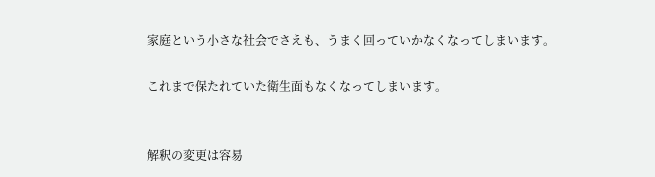家庭という小さな社会でさえも、うまく回っていかなくなってしまいます。

これまで保たれていた衛生面もなくなってしまいます。


解釈の変更は容易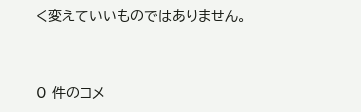く変えていいものではありません。




0 件のコメ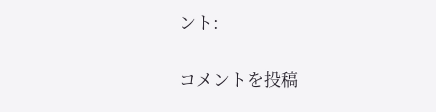ント:

コメントを投稿